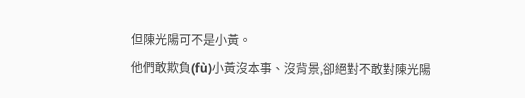但陳光陽可不是小黃。
他們敢欺負(fù)小黃沒本事、沒背景,卻絕對不敢對陳光陽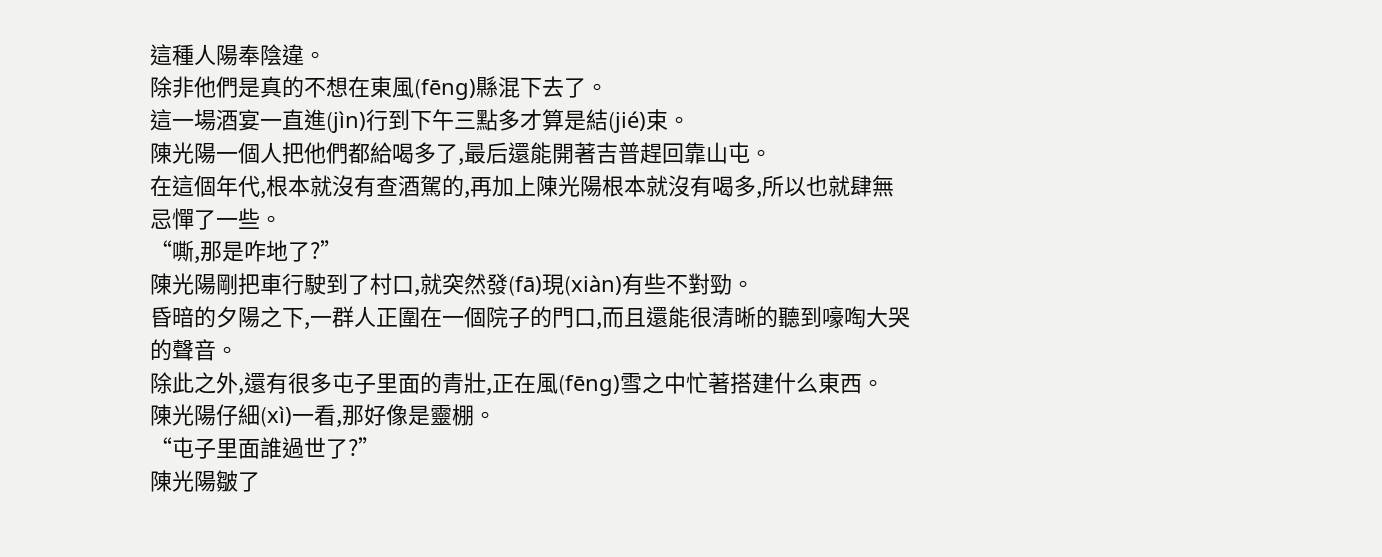這種人陽奉陰違。
除非他們是真的不想在東風(fēng)縣混下去了。
這一場酒宴一直進(jìn)行到下午三點多才算是結(jié)束。
陳光陽一個人把他們都給喝多了,最后還能開著吉普趕回靠山屯。
在這個年代,根本就沒有查酒駕的,再加上陳光陽根本就沒有喝多,所以也就肆無忌憚了一些。
“嘶,那是咋地了?”
陳光陽剛把車行駛到了村口,就突然發(fā)現(xiàn)有些不對勁。
昏暗的夕陽之下,一群人正圍在一個院子的門口,而且還能很清晰的聽到嚎啕大哭的聲音。
除此之外,還有很多屯子里面的青壯,正在風(fēng)雪之中忙著搭建什么東西。
陳光陽仔細(xì)一看,那好像是靈棚。
“屯子里面誰過世了?”
陳光陽皺了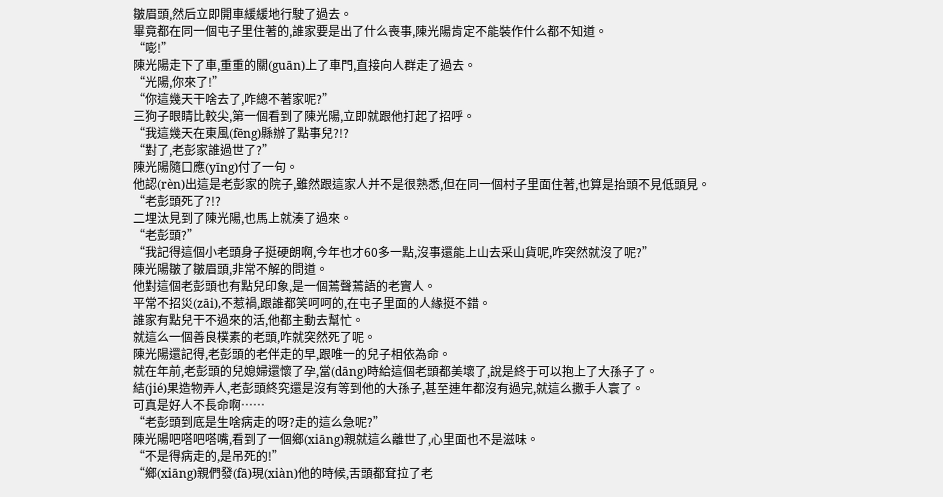皺眉頭,然后立即開車緩緩地行駛了過去。
畢竟都在同一個屯子里住著的,誰家要是出了什么喪事,陳光陽肯定不能裝作什么都不知道。
“嘭!”
陳光陽走下了車,重重的關(guān)上了車門,直接向人群走了過去。
“光陽,你來了!”
“你這幾天干啥去了,咋總不著家呢?”
三狗子眼睛比較尖,第一個看到了陳光陽,立即就跟他打起了招呼。
“我這幾天在東風(fēng)縣辦了點事兒?!?
“對了,老彭家誰過世了?”
陳光陽隨口應(yīng)付了一句。
他認(rèn)出這是老彭家的院子,雖然跟這家人并不是很熟悉,但在同一個村子里面住著,也算是抬頭不見低頭見。
“老彭頭死了?!?
二埋汰見到了陳光陽,也馬上就湊了過來。
“老彭頭?”
“我記得這個小老頭身子挺硬朗啊,今年也才60多一點,沒事還能上山去采山貨呢,咋突然就沒了呢?”
陳光陽皺了皺眉頭,非常不解的問道。
他對這個老彭頭也有點兒印象,是一個蔫聲蔫語的老實人。
平常不招災(zāi),不惹禍,跟誰都笑呵呵的,在屯子里面的人緣挺不錯。
誰家有點兒干不過來的活,他都主動去幫忙。
就這么一個善良樸素的老頭,咋就突然死了呢。
陳光陽還記得,老彭頭的老伴走的早,跟唯一的兒子相依為命。
就在年前,老彭頭的兒媳婦還懷了孕,當(dāng)時給這個老頭都美壞了,說是終于可以抱上了大孫子了。
結(jié)果造物弄人,老彭頭終究還是沒有等到他的大孫子,甚至連年都沒有過完,就這么撒手人寰了。
可真是好人不長命啊……
“老彭頭到底是生啥病走的呀?走的這么急呢?”
陳光陽吧嗒吧嗒嘴,看到了一個鄉(xiāng)親就這么離世了,心里面也不是滋味。
“不是得病走的,是吊死的!”
“鄉(xiāng)親們發(fā)現(xiàn)他的時候,舌頭都耷拉了老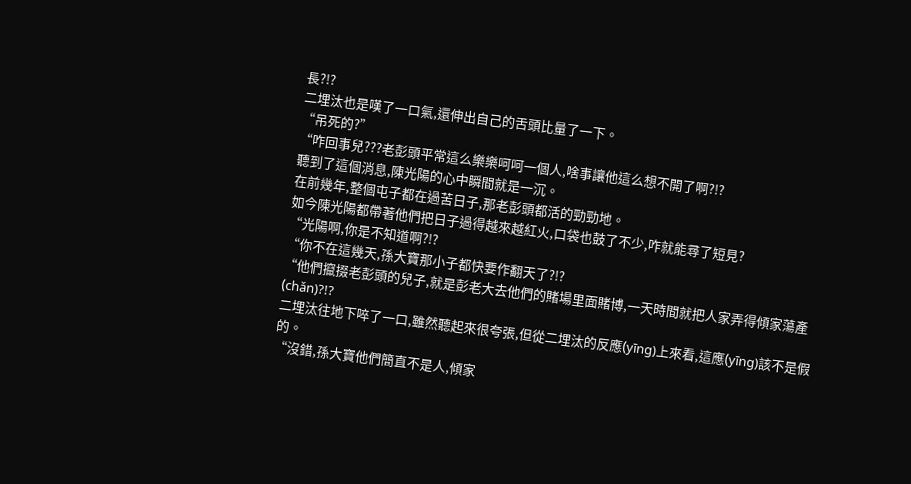長?!?
二埋汰也是嘆了一口氣,還伸出自己的舌頭比量了一下。
“吊死的?”
“咋回事兒???老彭頭平常這么樂樂呵呵一個人,啥事讓他這么想不開了啊?!?
聽到了這個消息,陳光陽的心中瞬間就是一沉。
在前幾年,整個屯子都在過苦日子,那老彭頭都活的勁勁地。
如今陳光陽都帶著他們把日子過得越來越紅火,口袋也鼓了不少,咋就能尋了短見?
“光陽啊,你是不知道啊?!?
“你不在這幾天,孫大寶那小子都快要作翻天了?!?
“他們攛掇老彭頭的兒子,就是彭老大去他們的賭場里面賭博,一天時間就把人家弄得傾家蕩產(chǎn)?!?
二埋汰往地下啐了一口,雖然聽起來很夸張,但從二埋汰的反應(yīng)上來看,這應(yīng)該不是假的。
“沒錯,孫大寶他們簡直不是人,傾家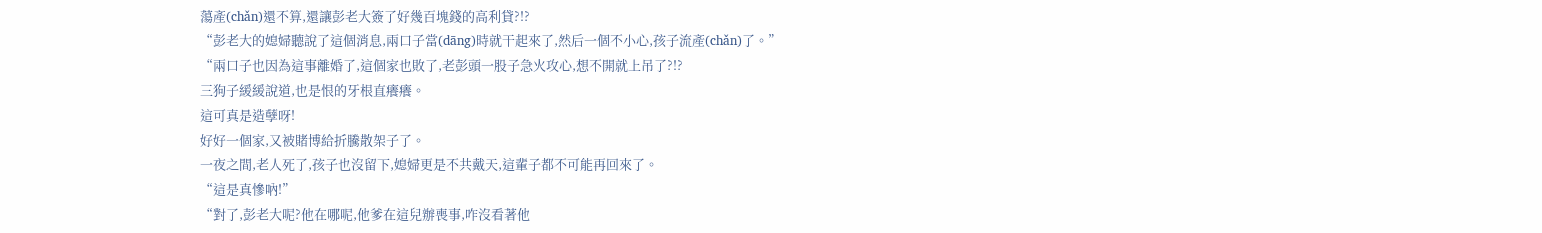蕩產(chǎn)還不算,還讓彭老大簽了好幾百塊錢的高利貸?!?
“彭老大的媳婦聽說了這個消息,兩口子當(dāng)時就干起來了,然后一個不小心,孩子流產(chǎn)了。”
“兩口子也因為這事離婚了,這個家也敗了,老彭頭一股子急火攻心,想不開就上吊了?!?
三狗子緩緩說道,也是恨的牙根直癢癢。
這可真是造孽呀!
好好一個家,又被賭博給折騰散架子了。
一夜之間,老人死了,孩子也沒留下,媳婦更是不共戴天,這輩子都不可能再回來了。
“這是真慘吶!”
“對了,彭老大呢?他在哪呢,他爹在這兒辦喪事,咋沒看著他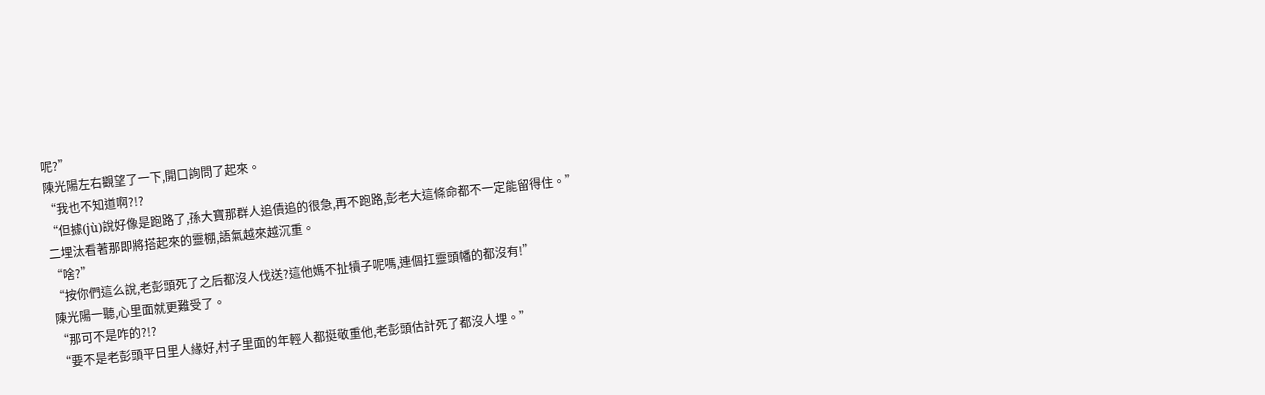呢?”
陳光陽左右觀望了一下,開口詢問了起來。
“我也不知道啊?!?
“但據(jù)說好像是跑路了,孫大寶那群人追債追的很急,再不跑路,彭老大這條命都不一定能留得住。”
二埋汰看著那即將搭起來的靈棚,語氣越來越沉重。
“啥?”
“按你們這么說,老彭頭死了之后都沒人伐送?這他媽不扯犢子呢嗎,連個扛靈頭幡的都沒有!”
陳光陽一聽,心里面就更難受了。
“那可不是咋的?!?
“要不是老彭頭平日里人緣好,村子里面的年輕人都挺敬重他,老彭頭估計死了都沒人埋。”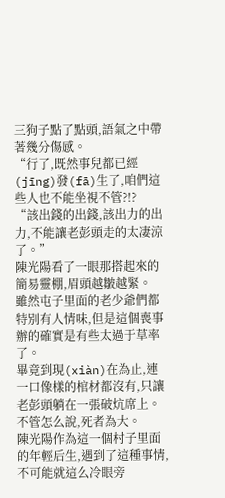三狗子點了點頭,語氣之中帶著幾分傷感。
“行了,既然事兒都已經(jīng)發(fā)生了,咱們這些人也不能坐視不管?!?
“該出錢的出錢,該出力的出力,不能讓老彭頭走的太凄涼了。”
陳光陽看了一眼那搭起來的簡易靈棚,眉頭越皺越緊。
雖然屯子里面的老少爺們都特別有人情味,但是這個喪事辦的確實是有些太過于草率了。
畢竟到現(xiàn)在為止,連一口像樣的棺材都沒有,只讓老彭頭躺在一張破炕席上。
不管怎么說,死者為大。
陳光陽作為這一個村子里面的年輕后生,遇到了這種事情,不可能就這么冷眼旁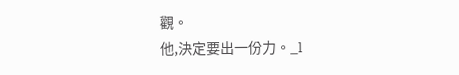觀。
他,決定要出一份力。_l